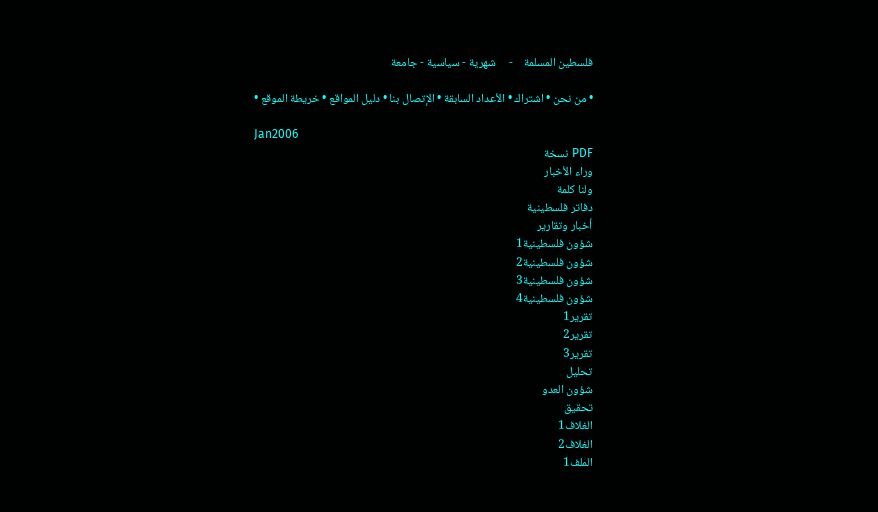فلسطين المسلمة    -     شهرية - سياسية - جامعة

• من نحن • اشتراك • الأعداد السابقة • الإتصال بنا • دليل المواقع • خريطة الموقع •

Jan2006
PDF نسخة
وراء الأخبار
ولنا كلمة
دفاتر فلسطينية
أخبار وتقارير
شؤون فلسطينية1
شؤون فلسطينية2
شؤون فلسطينية3
شؤون فلسطينية4
تقرير1
تقرير2
تقرير3
تحليل
شؤون العدو
تحقيق
الغلاف1
الغلاف2
الملف1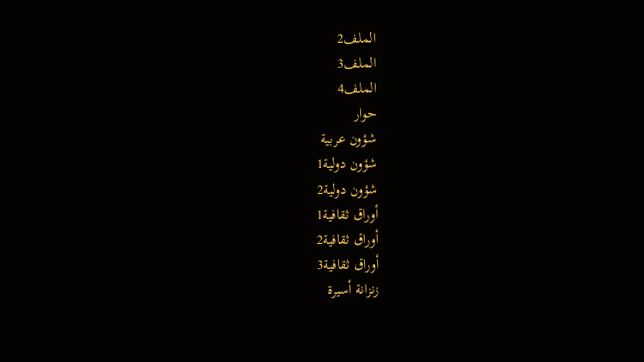الملف2
الملف3
الملف4
حوار
شؤون عربية
شؤون دولية1
شؤون دولية2
أوراق ثقافية1
أوراق ثقافية2
أوراق ثقافية3
زنزانة أسيرة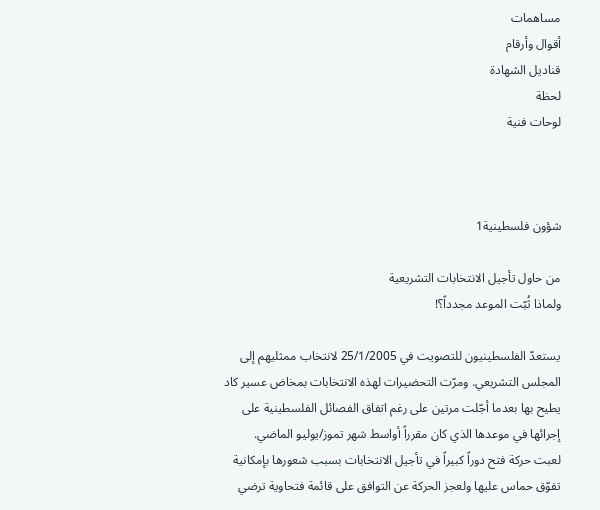مساهمات
أقوال وأرقام
قناديل الشهادة
لحظة
لوحات فنية



شؤون فلسطينية1

من حاول تأجيل الانتخابات التشريعية
ولماذا ثُبّت الموعد مجدداً؟!

يستعدّ الفلسطينيون للتصويت في 25/1/2005 لانتخاب ممثليهم إلى المجلس التشريعي. ومرّت التحضيرات لهذه الانتخابات بمخاض عسير كاد يطيح بها بعدما أجّلت مرتين على رغم اتفاق الفصائل الفلسطينية على إجرائها في موعدها الذي كان مقرراً أواسط شهر تموز/يوليو الماضي.
لعبت حركة فتح دوراً كبيراً في تأجيل الانتخابات بسبب شعورها بإمكانية تفوّق حماس عليها ولعجز الحركة عن التوافق على قائمة فتحاوية ترضي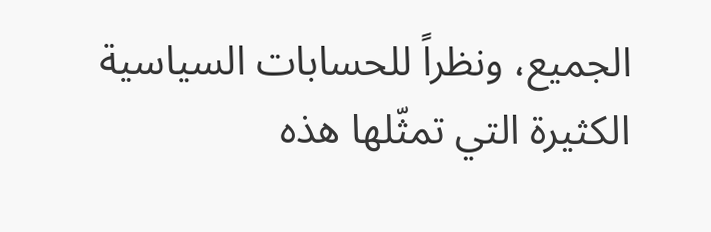الجميع، ونظراً للحسابات السياسية الكثيرة التي تمثّلها هذه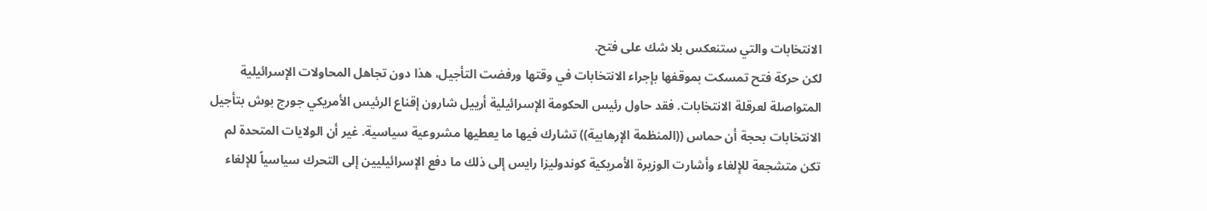الانتخابات والتي ستنعكس بلا شك على فتح.
لكن حركة فتح تمسكت بموقفها بإجراء الانتخابات في وقتها ورفضت التأجيل، هذا دون تجاهل المحاولات الإسرائيلية المتواصلة لعرقلة الانتخابات. فقد حاول رئيس الحكومة الإسرائيلية أرييل شارون إقناع الرئيس الأمريكي جورج بوش بتأجيل الانتخابات بحجة أن حماس ((المنظمة الإرهابية)) تشارك فيها ما يعطيها مشروعية سياسية. غير أن الولايات المتحدة لم تكن متشجعة للإلغاء وأشارت الوزيرة الأمريكية كوندوليزا رايس إلى ذلك ما دفع الإسرائيليين إلى التحرك سياسياً للإلغاء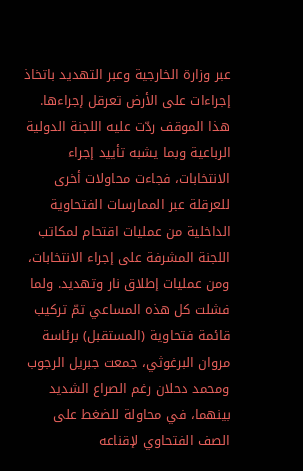عبر وزارة الخارجية وعبر التهديد باتخاذ إجراءات على الأرض تعرقل إجراءها.
هذا الموقف ردّت عليه اللجنة الدولية الرباعية وبما يشبه تأييد إجراء الانتخابات، فجاءت محاولات أخرى للعرقلة عبر الممارسات الفتحاوية الداخلية من عمليات اقتحام لمكاتب اللجنة المشرفة على إجراء الانتخابات، ومن عمليات إطلاق نار وتهديد. ولما فشلت كل هذه المساعي تمّ تركيب قائمة فتحاوية (المستقبل) برئاسة مروان البرغوثي، جمعت جبريل الرجوب ومحمد دحلان رغم الصراع الشديد بينهما، في محاولة للضغط على الصف الفتحاوي لإقناعه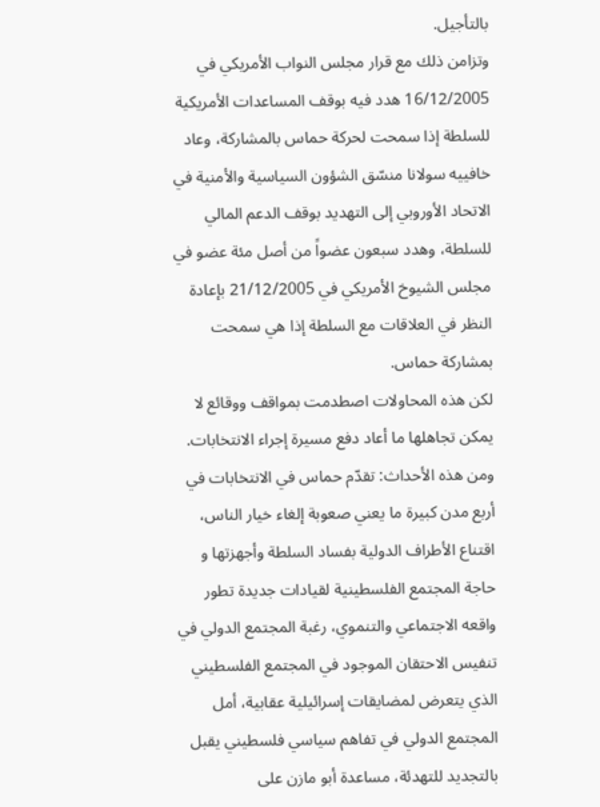بالتأجيل.
وتزامن ذلك مع قرار مجلس النواب الأمريكي في 16/12/2005 هدد فيه بوقف المساعدات الأمريكية للسلطة إذا سمحت لحركة حماس بالمشاركة، وعاد خافييه سولانا منسّق الشؤون السياسية والأمنية في الاتحاد الأوروبي إلى التهديد بوقف الدعم المالي للسلطة، وهدد سبعون عضواً من أصل مئة عضو في مجلس الشيوخ الأمريكي في 21/12/2005 بإعادة النظر في العلاقات مع السلطة إذا هي سمحت بمشاركة حماس.
لكن هذه المحاولات اصطدمت بمواقف ووقائع لا يمكن تجاهلها ما أعاد دفع مسيرة إجراء الانتخابات. ومن هذه الأحداث: تقدّم حماس في الانتخابات في أربع مدن كبيرة ما يعني صعوبة إلغاء خيار الناس، اقتناع الأطراف الدولية بفساد السلطة وأجهزتها و حاجة المجتمع الفلسطينية لقيادات جديدة تطور واقعه الاجتماعي والتنموي، رغبة المجتمع الدولي في تنفيس الاحتقان الموجود في المجتمع الفلسطيني الذي يتعرض لمضايقات إسرائيلية عقابية، أمل المجتمع الدولي في تفاهم سياسي فلسطيني يقبل بالتجديد للتهدئة، مساعدة أبو مازن على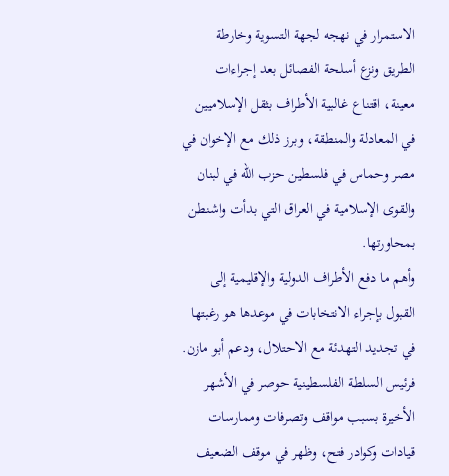الاستمرار في نهجه لجهة التسوية وخارطة الطريق ونزع أسلحة الفصائل بعد إجراءات معينة، اقتناع غالبية الأطراف بثقل الإسلاميين في المعادلة والمنطقة، وبرز ذلك مع الإخوان في مصر وحماس في فلسطين حزب الله في لبنان والقوى الإسلامية في العراق التي بدأت واشنطن بمحاورتها.
وأهم ما دفع الأطراف الدولية والإقليمية إلى القبول بإجراء الانتخابات في موعدها هو رغبتها في تجديد التهدئة مع الاحتلال، ودعم أبو مازن. فرئيس السلطة الفلسطينية حوصر في الأشهر الأخيرة بسبب مواقف وتصرفات وممارسات قيادات وكوادر فتح، وظهر في موقف الضعيف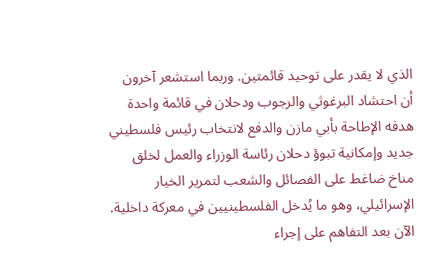الذي لا يقدر على توحيد قائمتين. وربما استشعر آخرون أن احتشاد البرغوثي والرجوب ودحلان في قائمة واحدة هدفه الإطاحة بأبي مازن والدفع لانتخاب رئيس فلسطيني جديد وإمكانية تبوؤ دحلان رئاسة الوزراء والعمل لخلق مناخ ضاغط على الفصائل والشعب لتمرير الخيار الإسرائيلي، وهو ما يُدخل الفلسطينيين في معركة داخلية.
الآن بعد التفاهم على إجراء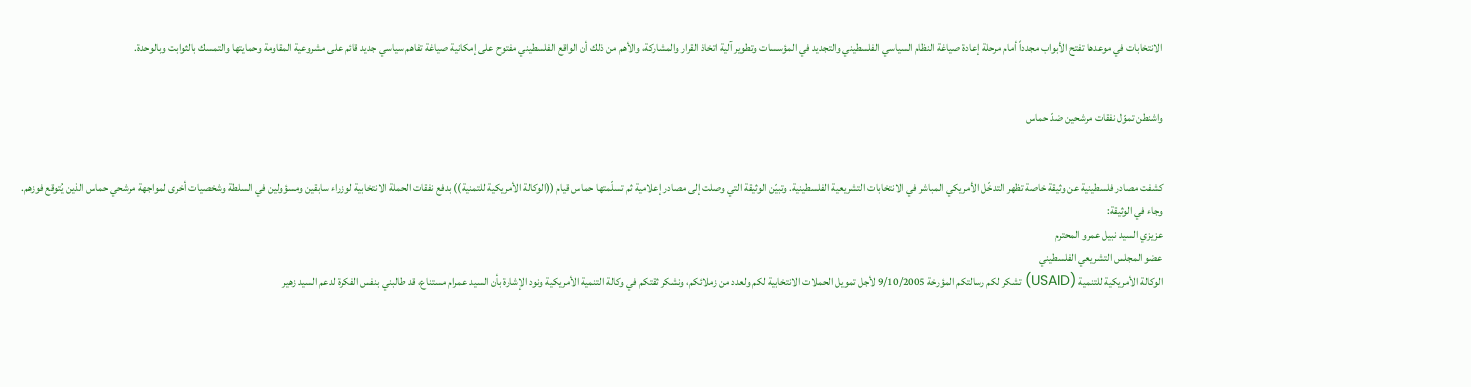الانتخابات في موعدها تفتح الأبواب مجدداً أمام مرحلة إعادة صياغة النظام السياسي الفلسطيني والتجديد في المؤسسات وتطوير آلية اتخاذ القرار والمشاركة، والأهم من ذلك أن الواقع الفلسطيني مفتوح على إمكانية صياغة تفاهم سياسي جديد قائم على مشروعية المقاومة وحمايتها والتمسك بالثوابت وبالوحدة.


واشنطن تموّل نفقات مرشحين ضدّ حماس


كشفت مصادر فلسطينية عن وثيقة خاصة تظهر التدخّل الأمريكي المباشر في الانتخابات التشريعية الفلسطينية. وتبيّن الوثيقة التي وصلت إلى مصادر إعلامية ثم تسلّمتها حماس قيام ((الوكالة الأمريكية للتمنية)) بدفع نفقات الحملة الانتخابية لوزراء سابقين ومسؤولين في السلطة وشخصيات أخرى لمواجهة مرشحي حماس الذين يُتوقع فوزهم.
وجاء في الوثيقة:
عزيزي السيد نبيل عمرو المحترم
عضو المجلس التشريعي الفلسطيني
الوكالة الأمريكية للتنمية (USAID) تشكر لكم رسالتكم المؤرخة 9/10/2005 لأجل تمويل الحملات الانتخابية لكم ولعدد من زملائكم، ونشكر ثقتكم في وكالة التنمية الأمريكية ونود الإشارة بأن السيد عمرام مستناع، قد طالبني بنفس الفكرة لدعم السيد زهير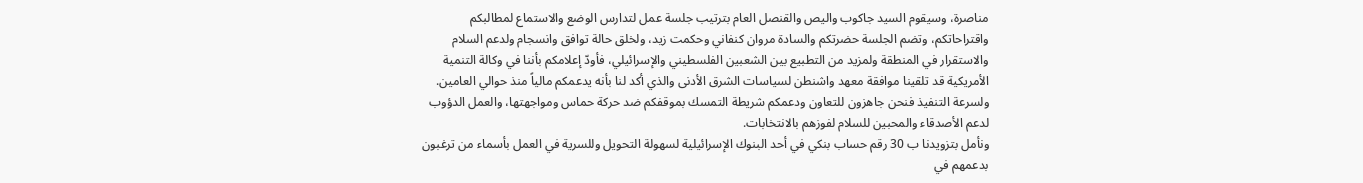مناصرة، وسيقوم السيد جاكوب واليص والقنصل العام بترتيب جلسة عمل لتدارس الوضع والاستماع لمطالبكم واقتراحاتكم، وتضم الجلسة حضرتكم والسادة مروان كنفاني وحكمت زيد، ولخلق حالة توافق وانسجام ولدعم السلام والاستقرار في المنطقة ولمزيد من التطبيع بين الشعبين الفلسطيني والإسرائيلي، فأودّ إعلامكم بأننا في وكالة التنمية الأمريكية قد تلقينا موافقة معهد واشنطن لسياسات الشرق الأدنى والذي أكد لنا بأنه يدعمكم مالياً منذ حوالي العامين. ولسرعة التنفيذ فنحن جاهزون للتعاون ودعمكم شريطة التمسك بموقفكم ضد حركة حماس ومواجهتها، والعمل الدؤوب لدعم الأصدقاء والمحبين للسلام لفوزهم بالانتخابات.
ونأمل بتزويدنا ب 30 رقم حساب بنكي في أحد البنوك الإسرائيلية لسهولة التحويل وللسرية في العمل بأسماء من ترغبون بدعمهم في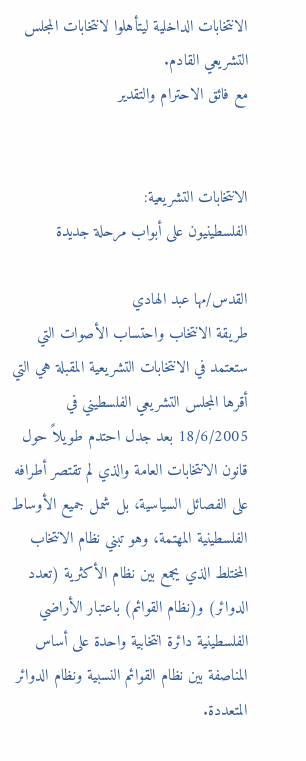الانتخابات الداخلية ليتأهلوا لانتخابات المجلس التشريعي القادم.
مع فائق الاحترام والتقدير


الانتخابات التشريعية:
الفلسطينيون على أبواب مرحلة جديدة

القدس/مها عبد الهادي
طريقة الانتخاب واحتساب الأصوات التي ستعتمد في الانتخابات التشريعية المقبلة هي التي أقرها المجلس التشريعي الفلسطيني في 18/6/2005 بعد جدل احتدم طويلاً حول قانون الانتخابات العامة والذي لم تقتصر أطرافه على الفصائل السياسية، بل شمل جميع الأوساط الفلسطينية المهتمة، وهو تبني نظام الانتخاب المختلط الذي يجمع بين نظام الأكثرية (تعدد الدوائر) و(نظام القوائم) باعتبار الأراضي الفلسطينية دائرة انتخابية واحدة على أساس المناصفة بين نظام القوائم النسبية ونظام الدوائر المتعددة.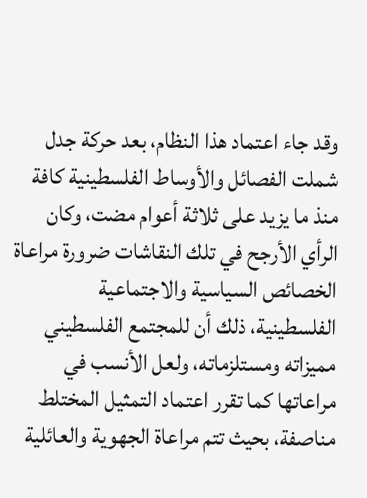وقد جاء اعتماد هذا النظام، بعد حركة جدل شملت الفصائل والأوساط الفلسطينية كافة منذ ما يزيد على ثلاثة أعوام مضت، وكان الرأي الأرجح في تلك النقاشات ضرورة مراعاة الخصائص السياسية والاجتماعية الفلسطينية، ذلك أن للمجتمع الفلسطيني مميزاته ومستلزماته، ولعل الأنسب في مراعاتها كما تقرر اعتماد التمثيل المختلط مناصفة، بحيث تتم مراعاة الجهوية والعائلية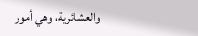والعشائرية، وهي أمور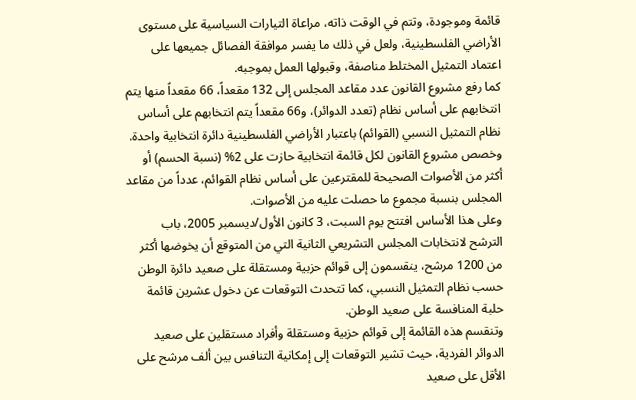قائمة وموجودة، وتتم في الوقت ذاته، مراعاة التيارات السياسية على مستوى الأراضي الفلسطينية، ولعل في ذلك ما يفسر موافقة الفصائل جميعها على اعتماد التمثيل المختلط مناصفة، وقبولها العمل بموجبه.
كما رفع مشروع القانون عدد مقاعد المجلس إلى 132 مقعداً، 66 مقعداً منها يتم انتخابهم على أساس نظام (تعدد الدوائر)، و66 مقعداً يتم انتخابهم على أساس نظام التمثيل النسبي (القوائم) باعتبار الأراضي الفلسطينية دائرة انتخابية واحدة. وخصص مشروع القانون لكل قائمة انتخابية حازت على 2% (نسبة الحسم) أو أكثر من الأصوات الصحيحة للمقترعين على أساس نظام القوائم، عدداً من مقاعد المجلس بنسبة مجموع ما حصلت عليه من الأصوات.
وعلى هذا الأساس افتتح يوم السبت، 3 كانون الأول/ديسمبر 2005، باب الترشح لانتخابات المجلس التشريعي الثانية التي من المتوقع أن يخوضها أكثر من 1200 مرشح، ينقسمون إلى قوائم حزبية ومستقلة على صعيد دائرة الوطن حسب نظام التمثيل النسبي، كما تتحدث التوقعات عن دخول عشرين قائمة حلبة المنافسة على صعيد الوطن.
وتنقسم هذه القائمة إلى قوائم حزبية ومستقلة وأفراد مستقلين على صعيد الدوائر الفردية، حيث تشير التوقعات إلى إمكانية التنافس بين ألف مرشح على الأقل على صعيد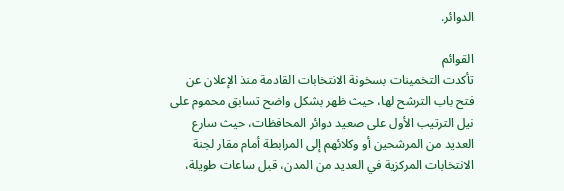الدوائر.

القوائم
تأكدت التخمينات بسخونة الانتخابات القادمة منذ الإعلان عن فتح باب الترشح لها، حيث ظهر بشكل واضح تسابق محموم على نيل الترتيب الأول على صعيد دوائر المحافظات، حيث سارع العديد من المرشحين أو وكلائهم إلى المرابطة أمام مقار لجنة الانتخابات المركزية في العديد من المدن، قبل ساعات طويلة،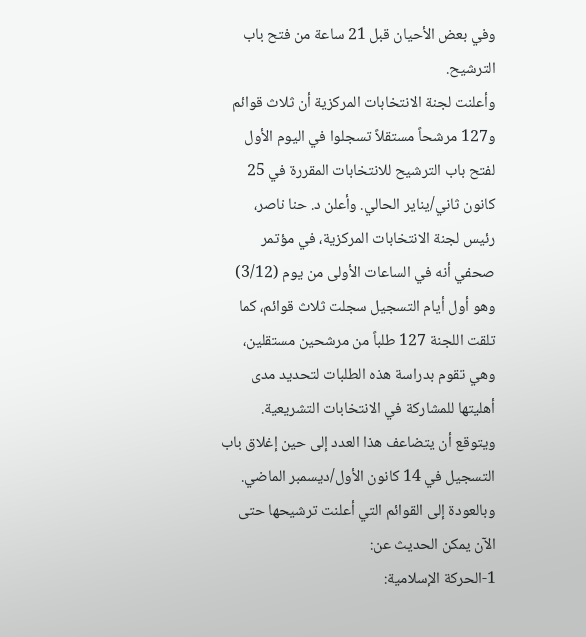وفي بعض الأحيان قبل 21 ساعة من فتح باب الترشيح.
وأعلنت لجنة الانتخابات المركزية أن ثلاث قوائم و127 مرشحاً مستقلاً تسجلوا في اليوم الأول لفتح باب الترشيح للانتخابات المقررة في 25 كانون ثاني/يناير الحالي. وأعلن د. حنا ناصر، رئيس لجنة الانتخابات المركزية، في مؤتمر صحفي أنه في الساعات الأولى من يوم (3/12) وهو أول أيام التسجيل سجلت ثلاث قوائم، كما تلقت اللجنة 127 طلباً من مرشحين مستقلين، وهي تقوم بدراسة هذه الطلبات لتحديد مدى أهليتها للمشاركة في الانتخابات التشريعية. ويتوقع أن يتضاعف هذا العدد إلى حين إغلاق باب التسجيل في 14 كانون الأول/ديسمبر الماضي.
وبالعودة إلى القوائم التي أعلنت ترشيحها حتى الآن يمكن الحديث عن:
1-الحركة الإسلامية: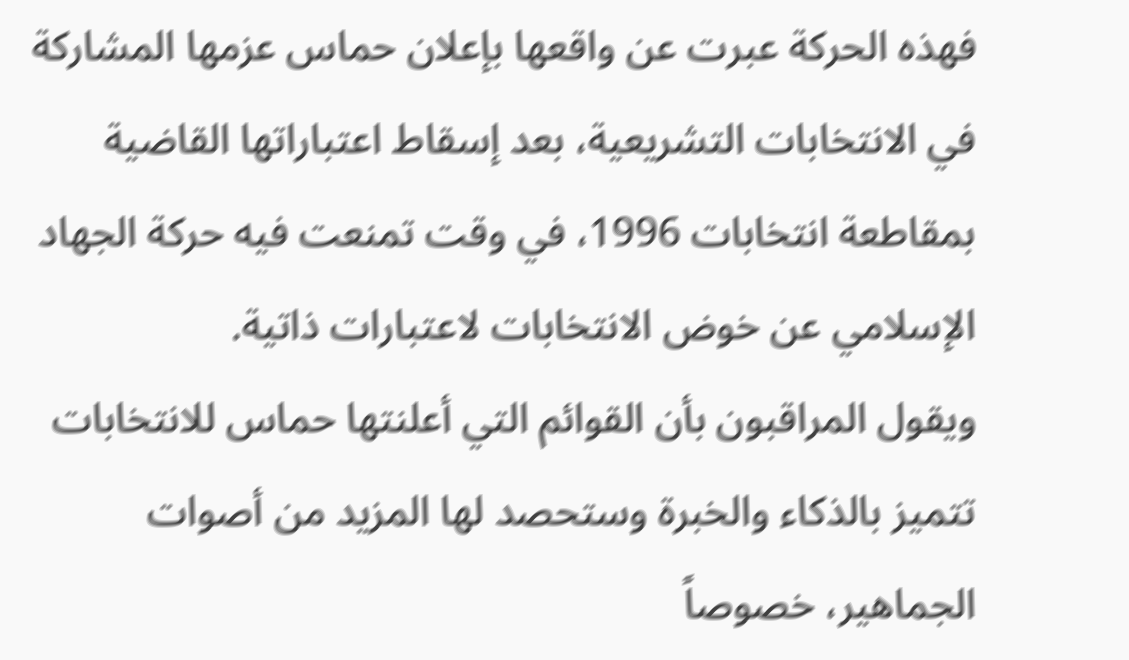فهذه الحركة عبرت عن واقعها بإعلان حماس عزمها المشاركة في الانتخابات التشريعية، بعد إسقاط اعتباراتها القاضية بمقاطعة انتخابات 1996، في وقت تمنعت فيه حركة الجهاد الإسلامي عن خوض الانتخابات لاعتبارات ذاتية.
ويقول المراقبون بأن القوائم التي أعلنتها حماس للانتخابات تتميز بالذكاء والخبرة وستحصد لها المزيد من أصوات الجماهير، خصوصاً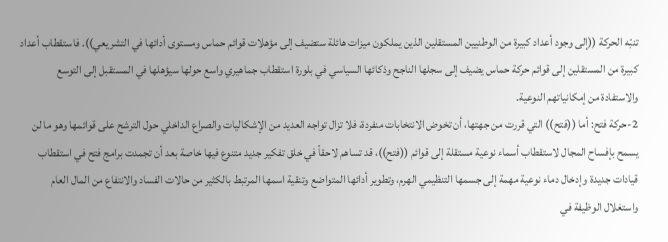تنبّه الحركة ((إلى وجود أعداد كبيرة من الوطنيين المستقلين الذين يملكون ميزات هائلة ستضيف إلى مؤهلات قوائم حماس ومستوى أدائها في التشريعي)). فاستقطاب أعداد كبيرة من المستقلين إلى قوائم حركة حماس يضيف إلى سجلها الناجح وذكائها السياسي في بلورة استقطاب جماهيري واسع حولها سيؤهلها في المستقبل إلى التوسع والاستفادة من إمكانياتهم النوعية.
2-حركة فتح: أما ((فتح)) التي قررت من جهتها، أن تخوض الانتخابات منفردة، فلا تزال تواجه العديد من الإشكاليات والصراع الداخلي حول الترشح على قوائمها وهو ما لن يسمح بإفساح المجال لاستقطاب أسماء نوعية مستقلة إلى قوائم ((فتح))، قد تساهم لاحقاً في خلق تفكير جديد متنوع فيها خاصة بعد أن تجمدت برامج فتح في استقطاب قيادات جديدة وإدخال دماء نوعية مهمة إلى جسمها التنظيمي الهرم، وتطوير أدائها المتواضع وتنقية اسمها المرتبط بالكثير من حالات الفساد والانتفاع من المال العام واستغلال الوظيفة في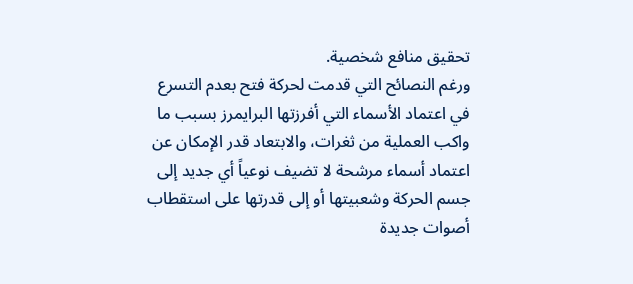تحقيق منافع شخصية.
ورغم النصائح التي قدمت لحركة فتح بعدم التسرع في اعتماد الأسماء التي أفرزتها البرايمرز بسبب ما واكب العملية من ثغرات، والابتعاد قدر الإمكان عن اعتماد أسماء مرشحة لا تضيف نوعياً أي جديد إلى جسم الحركة وشعبيتها أو إلى قدرتها على استقطاب أصوات جديدة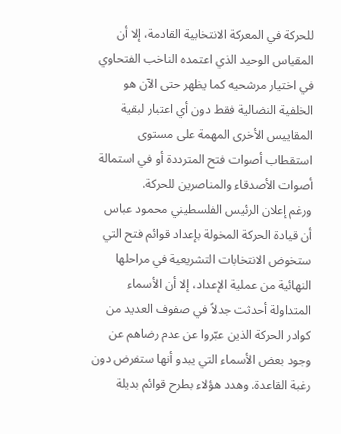للحركة في المعركة الانتخابية القادمة، إلا أن المقياس الوحيد الذي اعتمده الناخب الفتحاوي في اختيار مرشحيه كما يظهر حتى الآن هو الخلفية النضالية فقط دون أي اعتبار لبقية المقاييس الأخرى المهمة على مستوى استقطاب أصوات فتح المترددة أو في استمالة أصوات الأصدقاء والمناصرين للحركة.
ورغم إعلان الرئيس الفلسطيني محمود عباس أن قيادة الحركة المخولة بإعداد قوائم فتح التي ستخوض الانتخابات التشريعية في مراحلها النهائية من عملية الإعداد، إلا أن الأسماء المتداولة أحدثت جدلاً في صفوف العديد من كوادر الحركة الذين عبّروا عن عدم رضاهم عن وجود بعض الأسماء التي يبدو أنها ستفرض دون رغبة القاعدة. وهدد هؤلاء بطرح قوائم بديلة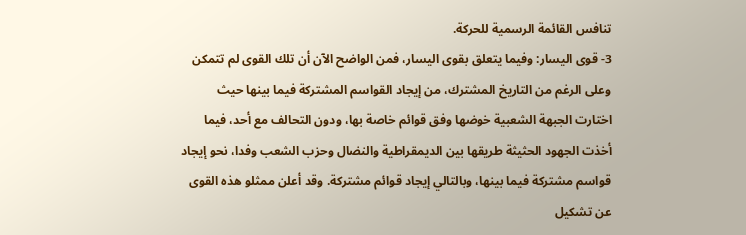تنافس القائمة الرسمية للحركة.
3- قوى اليسار: وفيما يتعلق بقوى اليسار، فمن الواضح الآن أن تلك القوى لم تتمكن وعلى الرغم من التاريخ المشترك، من إيجاد القواسم المشتركة فيما بينها حيث اختارت الجبهة الشعبية خوضها وفق قوائم خاصة بها، ودون التحالف مع أحد، فيما أخذت الجهود الحثيثة طريقها بين الديمقراطية والنضال وحزب الشعب وفدا، نحو إيجاد قواسم مشتركة فيما بينها، وبالتالي إيجاد قوائم مشتركة. وقد أعلن ممثلو هذه القوى عن تشكيل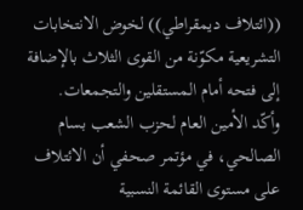((ائتلاف ديمقراطي)) لخوض الانتخابات التشريعية مكوّنة من القوى الثلاث بالإضافة إلى فتحه أمام المستقلين والتجمعات.
وأكّد الأمين العام لحزب الشعب بسام الصالحي، في مؤتمر صحفي أن الائتلاف على مستوى القائمة النسبية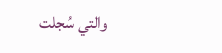والتي سُجلت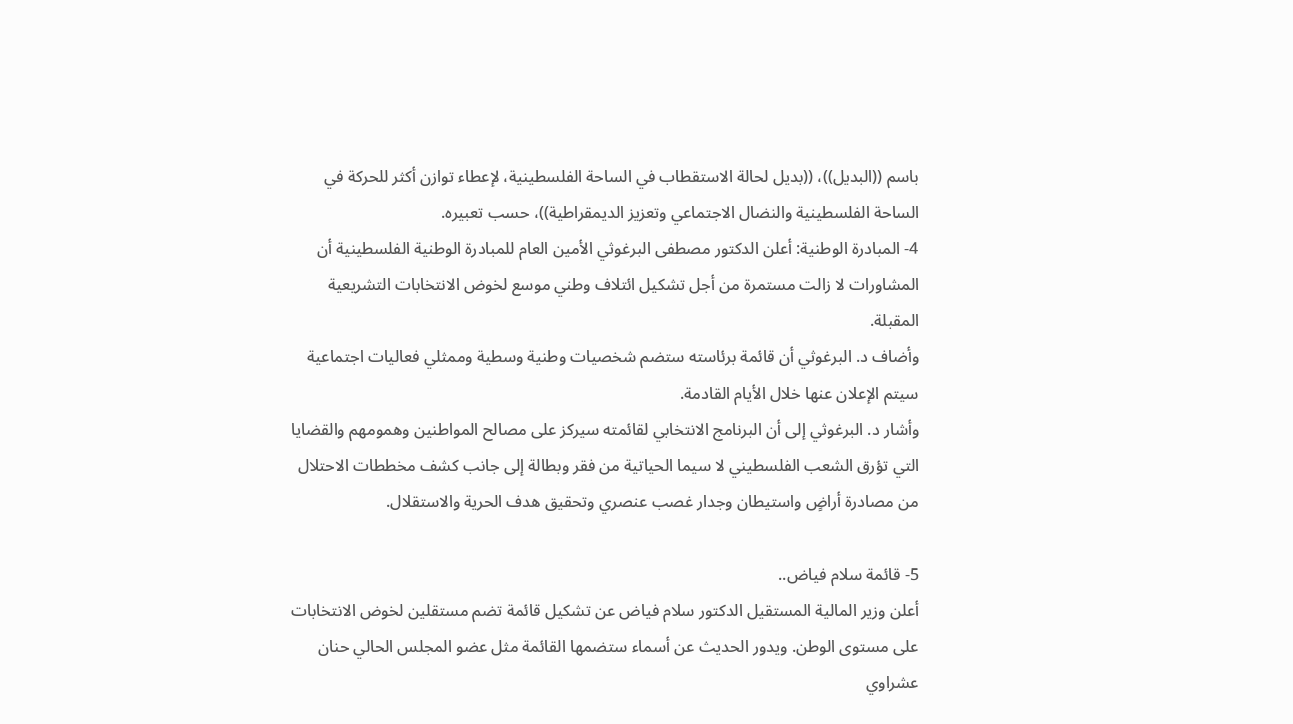باسم ((البديل))، ((بديل لحالة الاستقطاب في الساحة الفلسطينية، لإعطاء توازن أكثر للحركة في الساحة الفلسطينية والنضال الاجتماعي وتعزيز الديمقراطية))، حسب تعبيره.
4- المبادرة الوطنية: أعلن الدكتور مصطفى البرغوثي الأمين العام للمبادرة الوطنية الفلسطينية أن المشاورات لا زالت مستمرة من أجل تشكيل ائتلاف وطني موسع لخوض الانتخابات التشريعية المقبلة.
وأضاف د. البرغوثي أن قائمة برئاسته ستضم شخصيات وطنية وسطية وممثلي فعاليات اجتماعية سيتم الإعلان عنها خلال الأيام القادمة.
وأشار د. البرغوثي إلى أن البرنامج الانتخابي لقائمته سيركز على مصالح المواطنين وهمومهم والقضايا التي تؤرق الشعب الفلسطيني لا سيما الحياتية من فقر وبطالة إلى جانب كشف مخططات الاحتلال من مصادرة أراضٍ واستيطان وجدار غصب عنصري وتحقيق هدف الحرية والاستقلال.

5- قائمة سلام فياض..
أعلن وزير المالية المستقيل الدكتور سلام فياض عن تشكيل قائمة تضم مستقلين لخوض الانتخابات على مستوى الوطن. ويدور الحديث عن أسماء ستضمها القائمة مثل عضو المجلس الحالي حنان عشراوي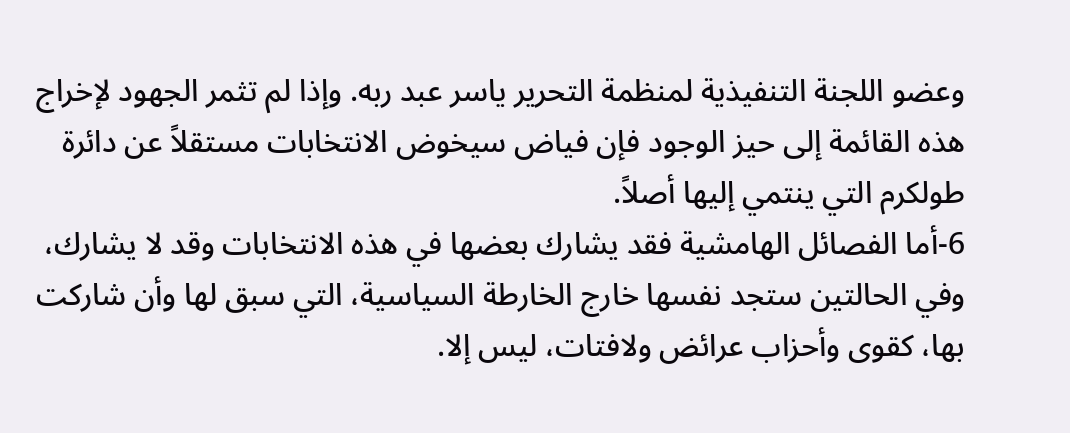وعضو اللجنة التنفيذية لمنظمة التحرير ياسر عبد ربه. وإذا لم تثمر الجهود لإخراج هذه القائمة إلى حيز الوجود فإن فياض سيخوض الانتخابات مستقلاً عن دائرة طولكرم التي ينتمي إليها أصلاً.
6-أما الفصائل الهامشية فقد يشارك بعضها في هذه الانتخابات وقد لا يشارك، وفي الحالتين ستجد نفسها خارج الخارطة السياسية، التي سبق لها وأن شاركت بها، كقوى وأحزاب عرائض ولافتات، ليس إلا.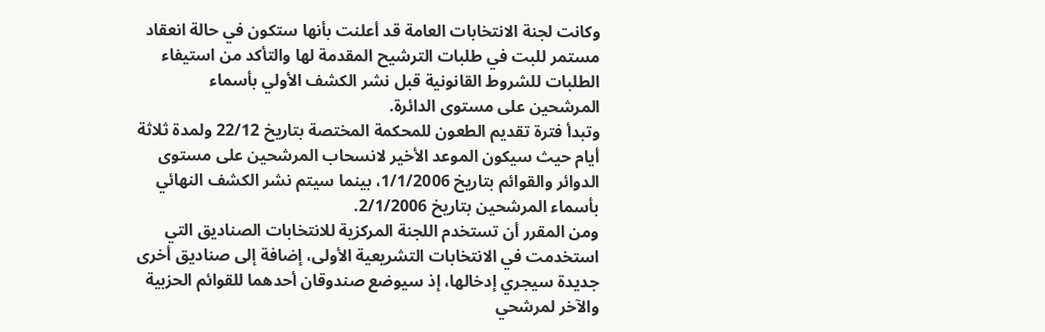وكانت لجنة الانتخابات العامة قد أعلنت بأنها ستكون في حالة انعقاد مستمر للبت في طلبات الترشيح المقدمة لها والتأكد من استيفاء الطلبات للشروط القانونية قبل نشر الكشف الأولي بأسماء المرشحين على مستوى الدائرة.
وتبدأ فترة تقديم الطعون للمحكمة المختصة بتاريخ 22/12 ولمدة ثلاثة أيام حيث سيكون الموعد الأخير لانسحاب المرشحين على مستوى الدوائر والقوائم بتاريخ 1/1/2006، بينما سيتم نشر الكشف النهائي بأسماء المرشحين بتاريخ 2/1/2006.
ومن المقرر أن تستخدم اللجنة المركزية للانتخابات الصناديق التي استخدمت في الانتخابات التشريعية الأولى، إضافة إلى صناديق أخرى جديدة سيجري إدخالها، إذ سيوضع صندوقان أحدهما للقوائم الحزبية والآخر لمرشحي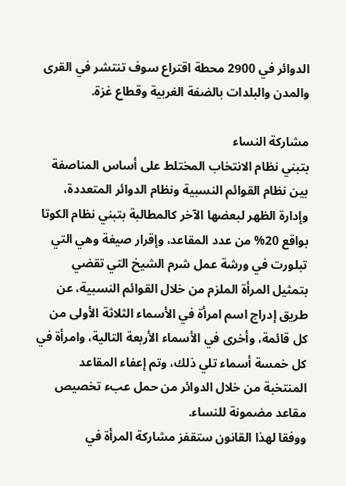الدوائر في 2900 محطة اقتراع سوف تنتشر في القرى والمدن والبلدات بالضفة الغربية وقطاع غزة.

مشاركة النساء
بتبني نظام الانتخاب المختلط على أساس المناصفة بين نظام القوائم النسبية ونظام الدوائر المتعددة، وإدارة الظهر لبعضها الآخر كالمطالبة بتبني نظام الكوتا بواقع 20% من عدد المقاعد، وإقرار صيغة وهي التي تبلورت في ورشة عمل شرم الشيخ التي تقضي بتمثيل المرأة الملزم من خلال القوائم النسبية، عن طريق إدراج اسم امرأة في الأسماء الثلاثة الأولى من كل قائمة، وأخرى في الأسماء الأربعة التالية، وامرأة في كل خمسة أسماء تلي ذلك، وتم إعفاء المقاعد المنتخبة من خلال الدوائر من حمل عبء تخصيص مقاعد مضمونة للنساء.
ووفقا لهذا القانون ستقفز مشاركة المرأة في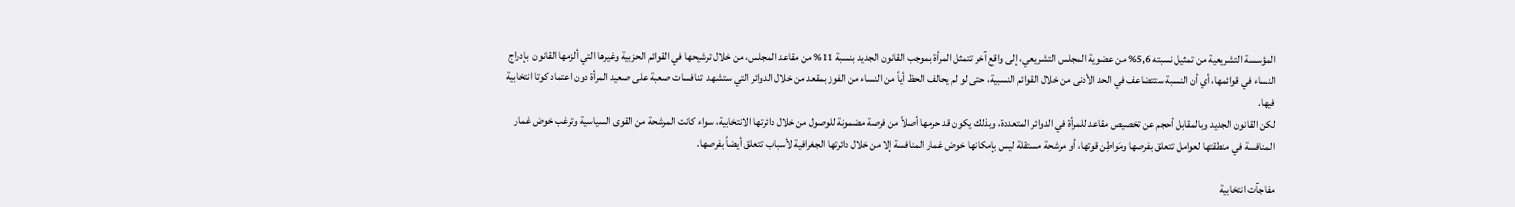المؤسسة التشريعية من تمثيل نسبته 5,6% من عضوية المجلس التشريعي، إلى واقع آخر تتمثل المرأة بموجب القانون الجديد بنسبة 11% من مقاعد المجلس، من خلال ترشيحها في القوائم الحزبية وغيرها التي ألزمها القانون  بإدراج النساء في قوائمها، أي أن النسبة ستتضاعف في الحد الأدنى من خلال القوائم النسبية، حتى لو لم يحالف الحظ أياً من النساء من الفوز بمقعد من خلال الدوائر التي ستشهد  تنافسات صعبة على صعيد المرأة دون اعتماد كوتا انتخابية فيها.
لكن القانون الجديد وبالمقابل أحجم عن تخصيص مقاعد للمرأة في الدوائر المتعددة، وبذلك يكون قد حرمها أصلاً من فرصة مضمونة للوصول من خلال دائرتها الانتخابية، سواء كانت المرشحة من القوى السياسية وترغب خوض غمار المنافسة في منطقتها لعوامل تتعلق بفرصها ومَواطِن قوتها، أو مرشحة مستقلة ليس بإمكانها خوض غمار المنافسة إلا من خلال دائرتها الجغرافية لأسباب تتعلق أيضاً بفرصها.

مفاجآت انتخابية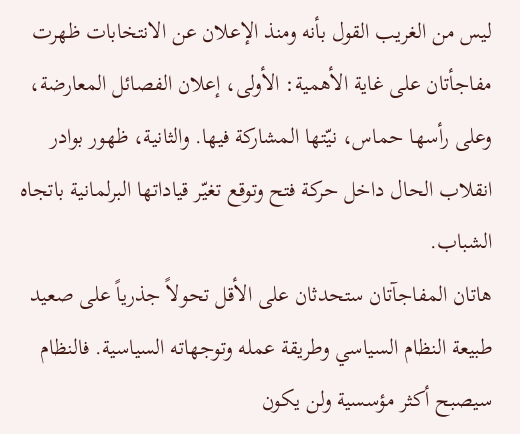ليس من الغريب القول بأنه ومنذ الإعلان عن الانتخابات ظهرت مفاجأتان على غاية الأهمية: الأولى، إعلان الفصائل المعارضة، وعلى رأسها حماس، نيّتها المشاركة فيها. والثانية، ظهور بوادر انقلاب الحال داخل حركة فتح وتوقع تغيّر قياداتها البرلمانية باتجاه الشباب.
هاتان المفاجآتان ستحدثان على الأقل تحولاً جذرياً على صعيد طبيعة النظام السياسي وطريقة عمله وتوجهاته السياسية. فالنظام سيصبح أكثر مؤسسية ولن يكون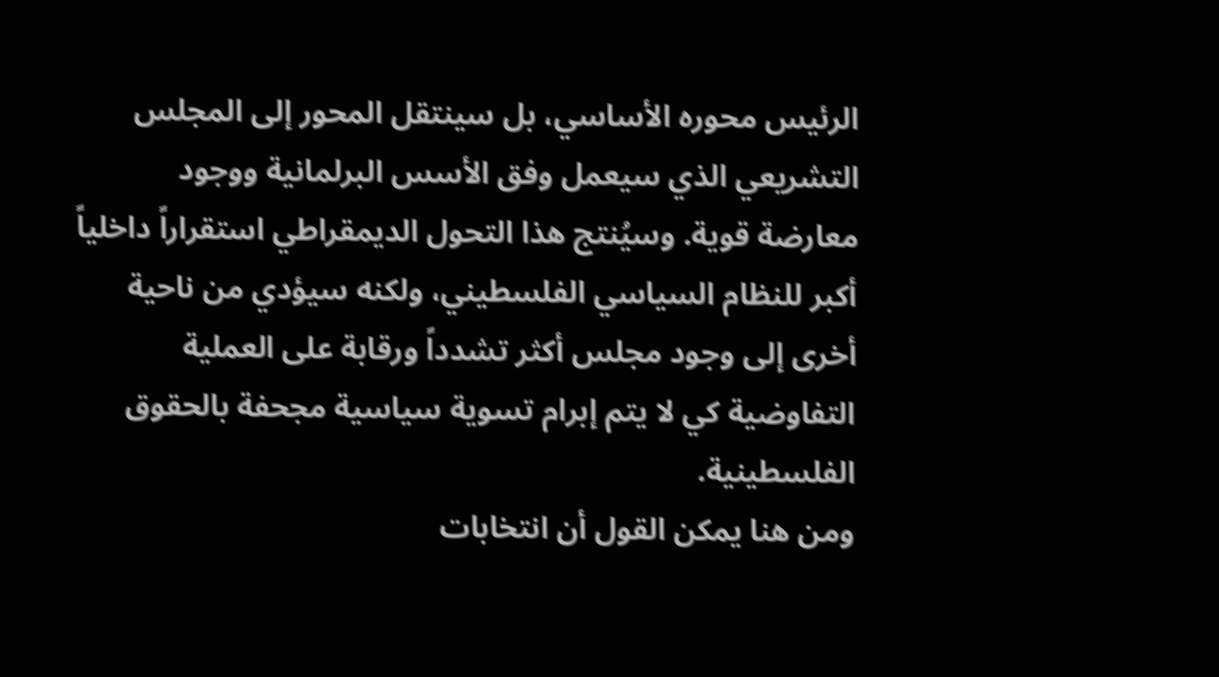الرئيس محوره الأساسي، بل سينتقل المحور إلى المجلس التشريعي الذي سيعمل وفق الأسس البرلمانية ووجود معارضة قوية. وسيُنتج هذا التحول الديمقراطي استقراراً داخلياً أكبر للنظام السياسي الفلسطيني، ولكنه سيؤدي من ناحية أخرى إلى وجود مجلس أكثر تشدداً ورقابة على العملية التفاوضية كي لا يتم إبرام تسوية سياسية مجحفة بالحقوق الفلسطينية.
ومن هنا يمكن القول أن انتخابات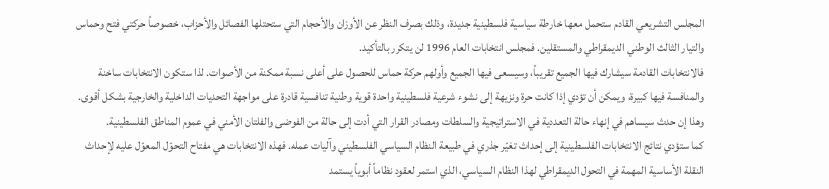المجلس التشريعي القادم ستحمل معها خارطة سياسية فلسطينية جديدة، وذلك بصرف النظر عن الأوزان والأحجام التي ستحتلها الفصائل والأحزاب، خصوصاً حركتي فتح وحماس والتيار الثالث الوطني الديمقراطي والمستقلين. فمجلس انتخابات العام 1996 لن يتكرر بالتأكيد.
فالانتخابات القادمة سيشارك فيها الجميع تقريباً، وسيسعى فيها الجميع وأولهم حركة حماس للحصول على أعلى نسبة ممكنة من الأصوات. لذا ستكون الانتخابات ساخنة والمنافسة فيها كبيرة، ويمكن أن تؤدي إذا كانت حرة ونزيهة إلى نشوء شرعية فلسطينية واحدة قوية وطنية تنافسية قادرة على مواجهة التحديات الداخلية والخارجية بشكل أقوى. وهذا إن حدث سيساهم في إنهاء حالة التعددية في الاستراتيجية والسلطات ومصادر القرار التي أدت إلى حالة من الفوضى والفلتان الأمني في عموم المناطق الفلسطينية.
كما ستؤدي نتائج الانتخابات الفلسطينية إلى إحداث تغيّر جذري في طبيعة النظام السياسي الفلسطيني وآليات عمله. فهذه الانتخابات هي مفتاح التحوّل المعوّل عليه لإحداث النقلة الأساسية المهمة في التحول الديمقراطي لهذا النظام السياسي، الذي استمر لعقود نظاماً أبوياً يستمد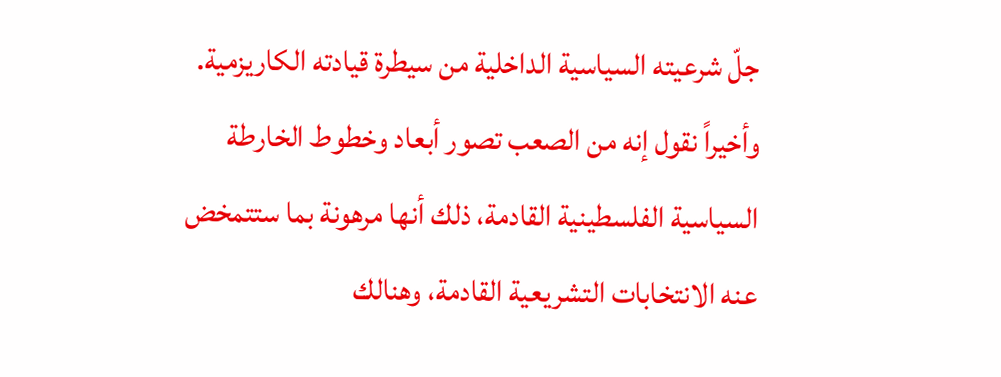جلّ شرعيته السياسية الداخلية من سيطرة قيادته الكاريزمية.
وأخيراً نقول إنه من الصعب تصور أبعاد وخطوط الخارطة السياسية الفلسطينية القادمة، ذلك أنها مرهونة بما ستتمخض عنه الانتخابات التشريعية القادمة، وهنالك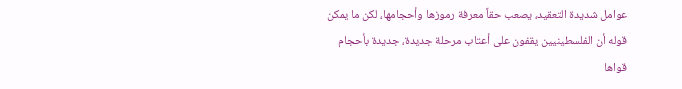عوامل شديدة التعقيد، يصعب حقاً معرفة رموزها وأحجامها، لكن ما يمكن قوله أن الفلسطينيين يقفون على أعتاب مرحلة جديدة، جديدة بأحجام قواها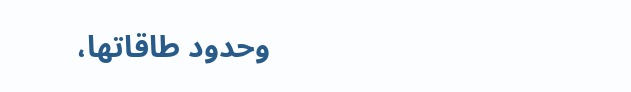وحدود طاقاتها،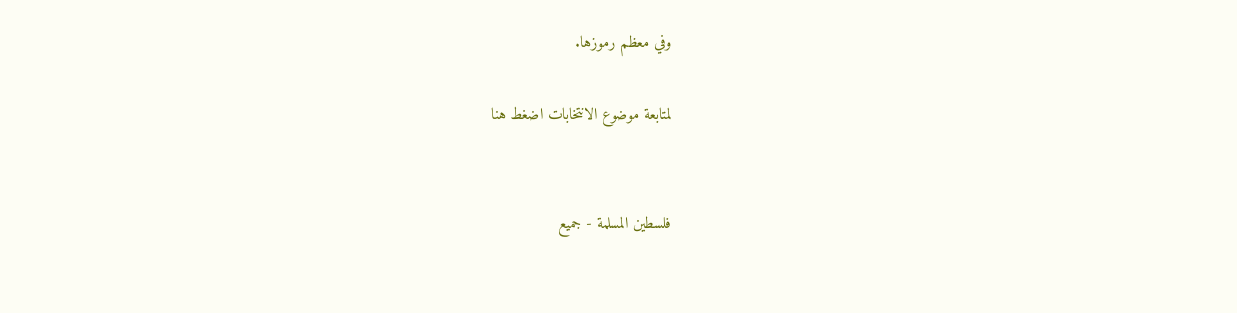وفي معظم رموزها.

لمتابعة موضوع الانتخابات اضغط هنا


فلسطين المسلمة - جميع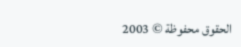الحقوق محفوظة © 2003